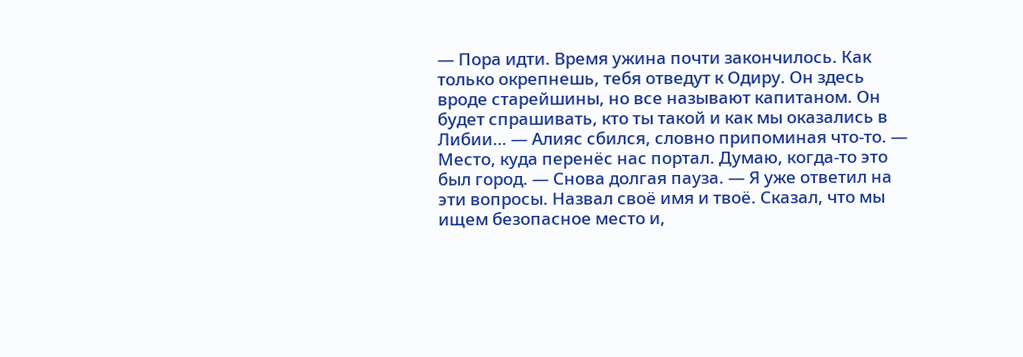— Пора идти. Время ужина почти закончилось. Как только окрепнешь, тебя отведут к Одиру. Он здесь вроде старейшины, но все называют капитаном. Он будет спрашивать, кто ты такой и как мы оказались в Либии… — Алияс сбился, словно припоминая что-то. — Место, куда перенёс нас портал. Думаю, когда-то это был город. — Снова долгая пауза. — Я уже ответил на эти вопросы. Назвал своё имя и твоё. Сказал, что мы ищем безопасное место и,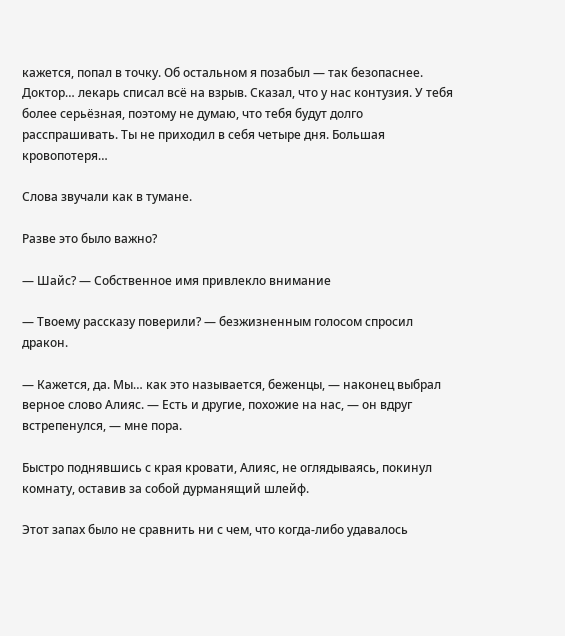кажется, попал в точку. Об остальном я позабыл — так безопаснее. Доктор… лекарь списал всё на взрыв. Сказал, что у нас контузия. У тебя более серьёзная, поэтому не думаю, что тебя будут долго расспрашивать. Ты не приходил в себя четыре дня. Большая кровопотеря…

Слова звучали как в тумане.

Разве это было важно?

— Шайс? — Собственное имя привлекло внимание

— Твоему рассказу поверили? — безжизненным голосом спросил дракон.

— Кажется, да. Мы… как это называется, беженцы, — наконец выбрал верное слово Алияс. — Есть и другие, похожие на нас, — он вдруг встрепенулся, — мне пора.

Быстро поднявшись с края кровати, Алияс, не оглядываясь, покинул комнату, оставив за собой дурманящий шлейф.

Этот запах было не сравнить ни с чем, что когда-либо удавалось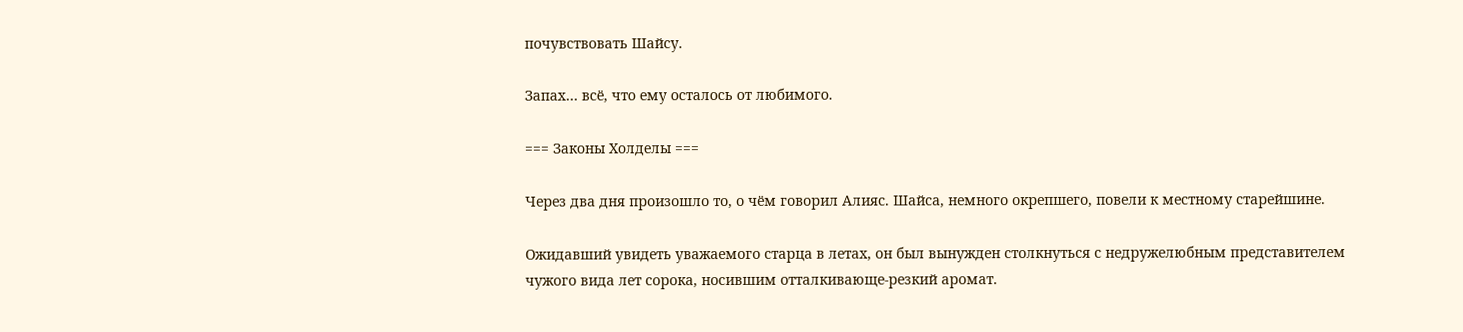почувствовать Шайсу.

Запах… всё, что ему осталось от любимого.

=== Законы Холделы ===

Через два дня произошло то, о чём говорил Алияс. Шайса, немного окрепшего, повели к местному старейшине.

Ожидавший увидеть уважаемого старца в летах, он был вынужден столкнуться с недружелюбным представителем чужого вида лет сорока, носившим отталкивающе-резкий аромат.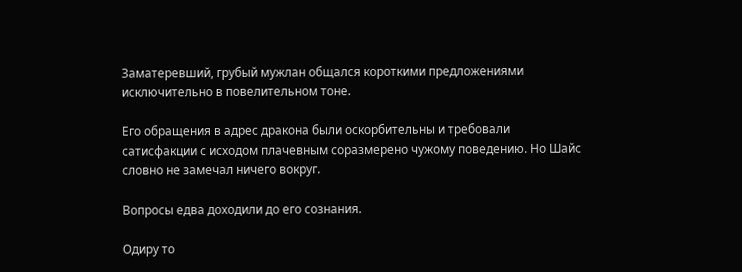Заматеревший, грубый мужлан общался короткими предложениями исключительно в повелительном тоне.

Его обращения в адрес дракона были оскорбительны и требовали сатисфакции с исходом плачевным соразмерено чужому поведению. Но Шайс словно не замечал ничего вокруг.

Вопросы едва доходили до его сознания.

Одиру то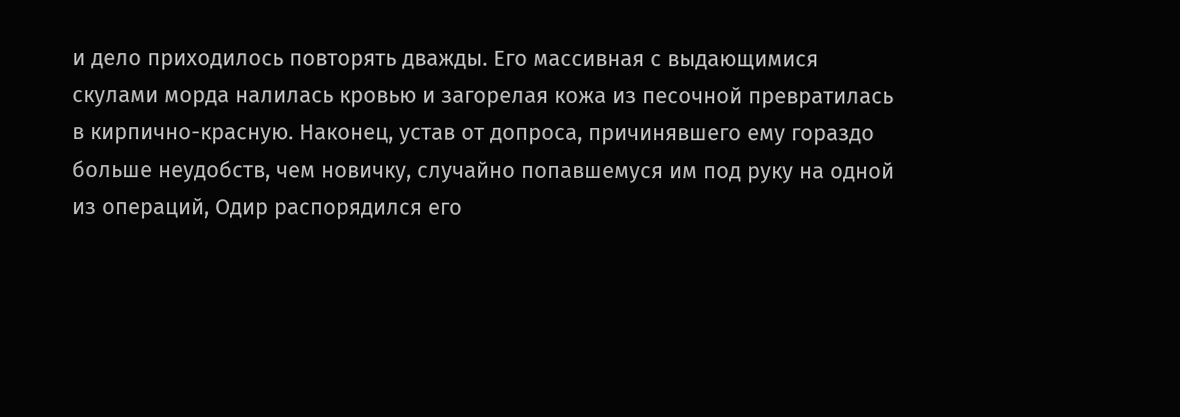и дело приходилось повторять дважды. Его массивная с выдающимися скулами морда налилась кровью и загорелая кожа из песочной превратилась в кирпично-красную. Наконец, устав от допроса, причинявшего ему гораздо больше неудобств, чем новичку, случайно попавшемуся им под руку на одной из операций, Одир распорядился его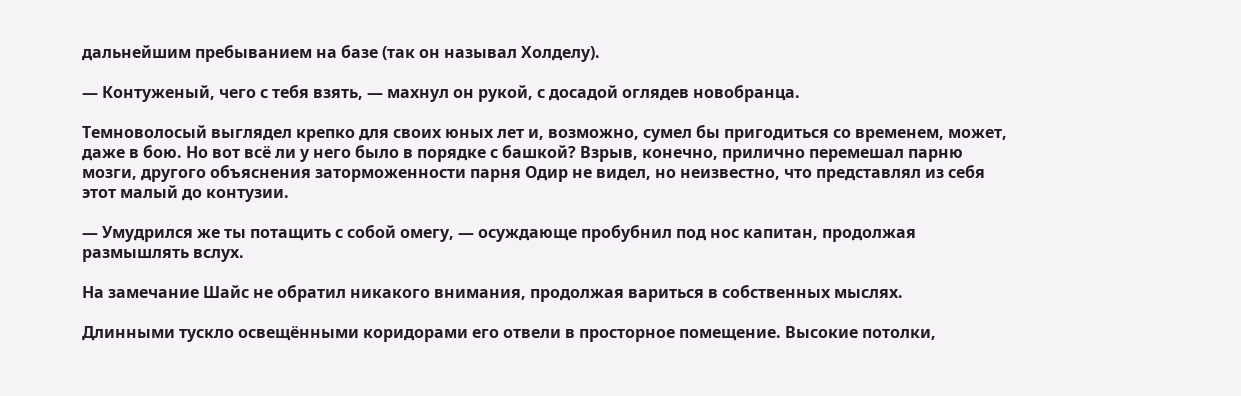дальнейшим пребыванием на базе (так он называл Холделу).

— Контуженый, чего с тебя взять, — махнул он рукой, с досадой оглядев новобранца.

Темноволосый выглядел крепко для своих юных лет и, возможно, сумел бы пригодиться со временем, может, даже в бою. Но вот всё ли у него было в порядке с башкой? Взрыв, конечно, прилично перемешал парню мозги, другого объяснения заторможенности парня Одир не видел, но неизвестно, что представлял из себя этот малый до контузии.

— Умудрился же ты потащить с собой омегу, — осуждающе пробубнил под нос капитан, продолжая размышлять вслух.

На замечание Шайс не обратил никакого внимания, продолжая вариться в собственных мыслях.

Длинными тускло освещёнными коридорами его отвели в просторное помещение. Высокие потолки,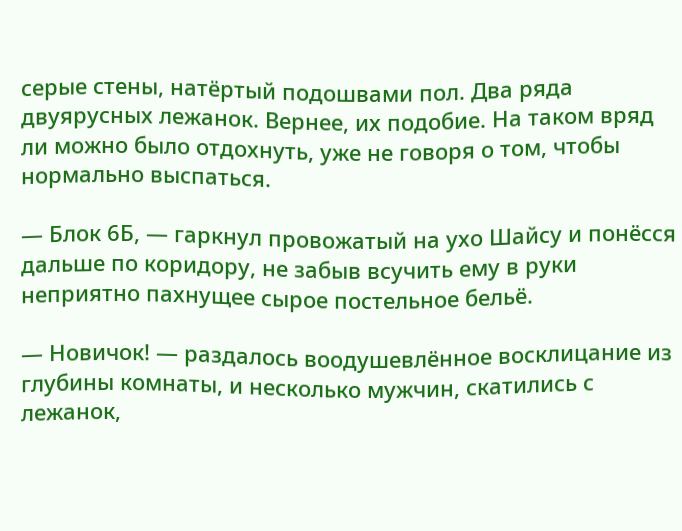серые стены, натёртый подошвами пол. Два ряда двуярусных лежанок. Вернее, их подобие. На таком вряд ли можно было отдохнуть, уже не говоря о том, чтобы нормально выспаться.

— Блок 6Б, — гаркнул провожатый на ухо Шайсу и понёсся дальше по коридору, не забыв всучить ему в руки неприятно пахнущее сырое постельное бельё.

— Новичок! — раздалось воодушевлённое восклицание из глубины комнаты, и несколько мужчин, скатились с лежанок,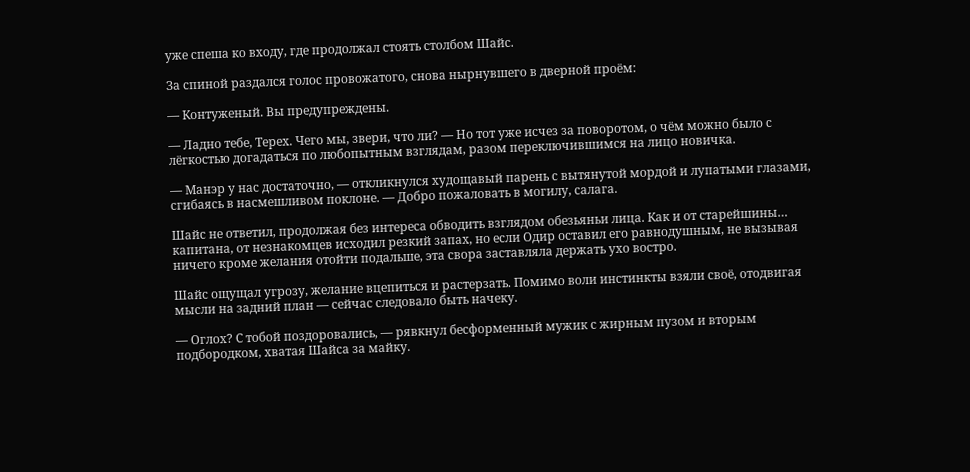уже спеша ко входу, где продолжал стоять столбом Шайс.

За спиной раздался голос провожатого, снова нырнувшего в дверной проём:

— Контуженый. Вы предупреждены.

— Ладно тебе, Терех. Чего мы, звери, что ли? — Но тот уже исчез за поворотом, о чём можно было с лёгкостью догадаться по любопытным взглядам, разом переключившимся на лицо новичка.

— Манэр у нас достаточно, — откликнулся худощавый парень с вытянутой мордой и лупатыми глазами, сгибаясь в насмешливом поклоне. — Добро пожаловать в могилу, салага.

Шайс не ответил, продолжая без интереса обводить взглядом обезьяньи лица. Как и от старейшины… капитана, от незнакомцев исходил резкий запах, но если Одир оставил его равнодушным, не вызывая ничего кроме желания отойти подальше, эта свора заставляла держать ухо востро.

Шайс ощущал угрозу, желание вцепиться и растерзать. Помимо воли инстинкты взяли своё, отодвигая мысли на задний план — сейчас следовало быть начеку.

— Оглох? С тобой поздоровались, — рявкнул бесформенный мужик с жирным пузом и вторым подбородком, хватая Шайса за майку.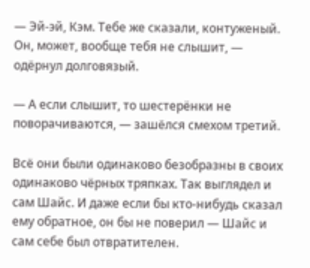— Эй-эй, Кэм. Тебе же сказали, контуженый. Он, может, вообще тебя не слышит, — одёрнул долговязый.

— А если слышит, то шестерёнки не поворачиваются, — зашёлся смехом третий.

Всё они были одинаково безобразны в своих одинаково чёрных тряпках. Так выглядел и сам Шайс. И даже если бы кто-нибудь сказал ему обратное, он бы не поверил — Шайс и сам себе был отвратителен.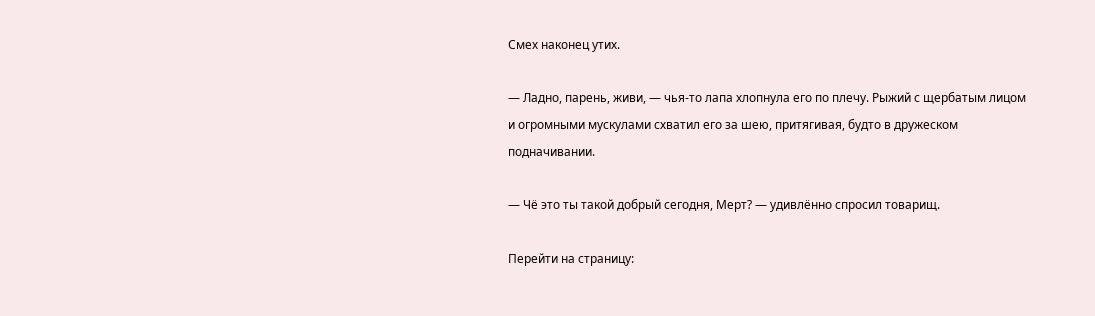Смех наконец утих.

— Ладно, парень, живи, — чья-то лапа хлопнула его по плечу. Рыжий с щербатым лицом и огромными мускулами схватил его за шею, притягивая, будто в дружеском подначивании.

— Чё это ты такой добрый сегодня, Мерт? — удивлённо спросил товарищ.

Перейти на страницу: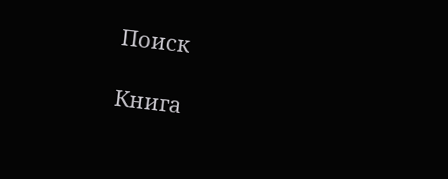Поиск

Книга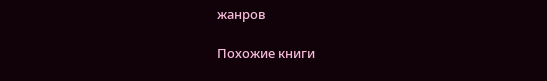жанров

Похожие книги